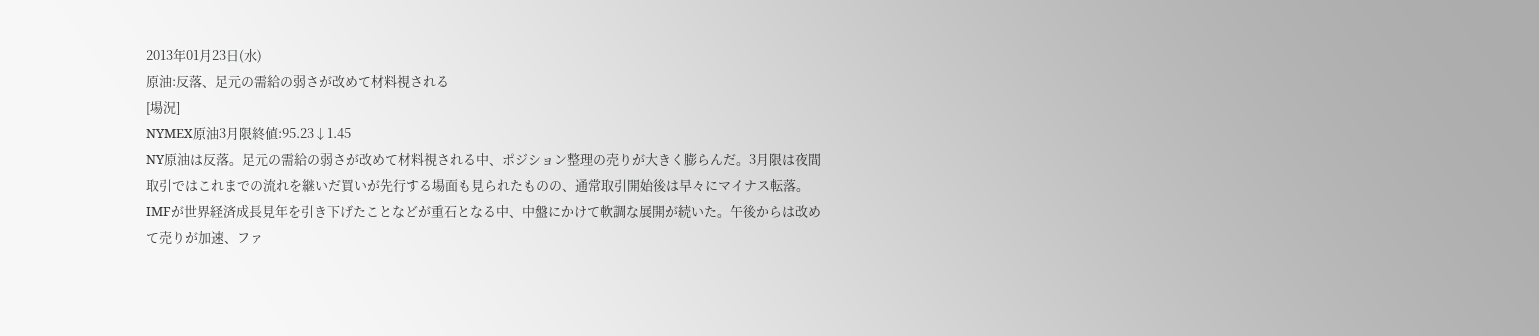2013年01月23日(水)
原油:反落、足元の需給の弱さが改めて材料視される
[場況]
NYMEX原油3月限終値:95.23↓1.45
NY原油は反落。足元の需給の弱さが改めて材料視される中、ポジション整理の売りが大きく膨らんだ。3月限は夜間取引ではこれまでの流れを継いだ買いが先行する場面も見られたものの、通常取引開始後は早々にマイナス転落。IMFが世界経済成長見年を引き下げたことなどが重石となる中、中盤にかけて軟調な展開が続いた。午後からは改めて売りが加速、ファ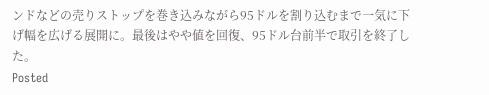ンドなどの売りストップを巻き込みながら95ドルを割り込むまで一気に下げ幅を広げる展開に。最後はやや値を回復、95ドル台前半で取引を終了した。
Posted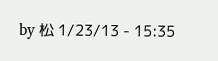by 松 1/23/13 - 15:35